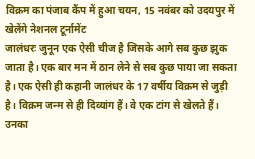विक्रम का पंजाब कैंप में हुआ चयन, 15 नवंबर को उदयपुर में खेलेंगे नेशनल टूर्नामेंट
जालंधरः जुनून एक ऐसी चीज है जिसके आगे सब कुछ झुक जाता है। एक बार मन में ठान लेने से सब कुछ पाया जा सकता है। एक ऐसी ही कहानी जालंधर के 17 वर्षीय विक्रम से जुड़ी है। विक्रम जन्म से ही दिव्यांग हैं। वे एक टांग से खेलते हैं। उनका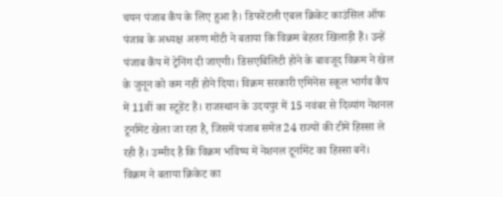चयन पंजाब कैंप के लिए हुआ है। डिफरेंटली एबल क्रिकेट काउंसिल ऑफ पंजाब के अध्यक्ष अरुण मोंटी ने बताया कि विक्रम बेहतर खिलाड़ी हैं। उन्हें पंजाब कैंप में ट्रेनिंग दी जाएगी। डिसएबिलिटी होने के बावजूद विक्रम ने खेल के जुनून को कम नहीं होने दिया। विक्रम सरकारी एमिनेंस स्कूल भार्गव कैंप में 11वीं का स्टूडेंट हैं। राजस्थान के उदयपुर में 15 नवंबर से दिव्यांग नेशनल टूर्नामेंट खेला जा रहा है, जिसमें पंजाब समेत 24 राज्यों की टीमें हिस्सा ले रही हैं। उम्मीद है कि विक्रम भविष्य में नेशनल टूर्नामेंट का हिस्सा बनें।
विक्रम ने बताया क्रिकेट का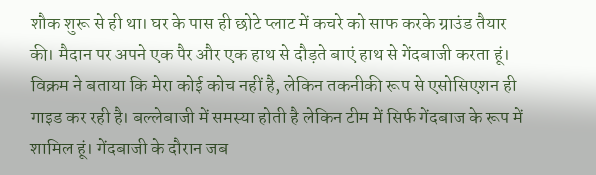शौक शुरू से ही था। घर के पास ही छोटे प्लाट में कचरे को साफ करके ग्राउंड तैयार की। मैदान पर अपने एक पैर और एक हाथ से दौड़ते बाएं हाथ से गेंदबाजी करता हूं। विक्रम ने बताया कि मेरा कोई कोच नहीं है, लेकिन तकनीकी रूप से एसोसिएशन ही गाइड कर रही है। बल्लेबाजी में समस्या होती है लेकिन टीम में सिर्फ गेंदबाज के रूप में शामिल हूं। गेंदबाजी के दौरान जब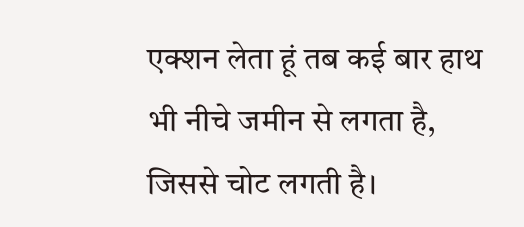एक्शन लेता हूं तब कई बार हाथ भी नीचे जमीन से लगता है, जिससे चोट लगती है।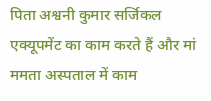पिता अश्वनी कुमार सर्जिकल एक्यूपमेंट का काम करते हैं और मां ममता अस्पताल में काम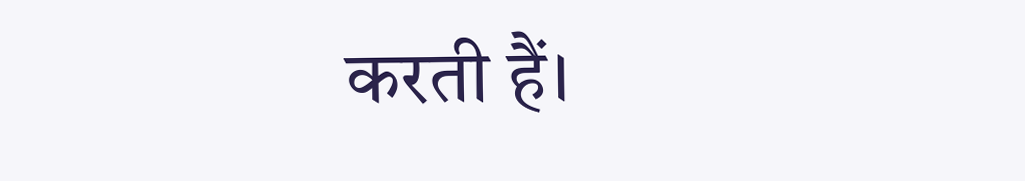करती हैं।